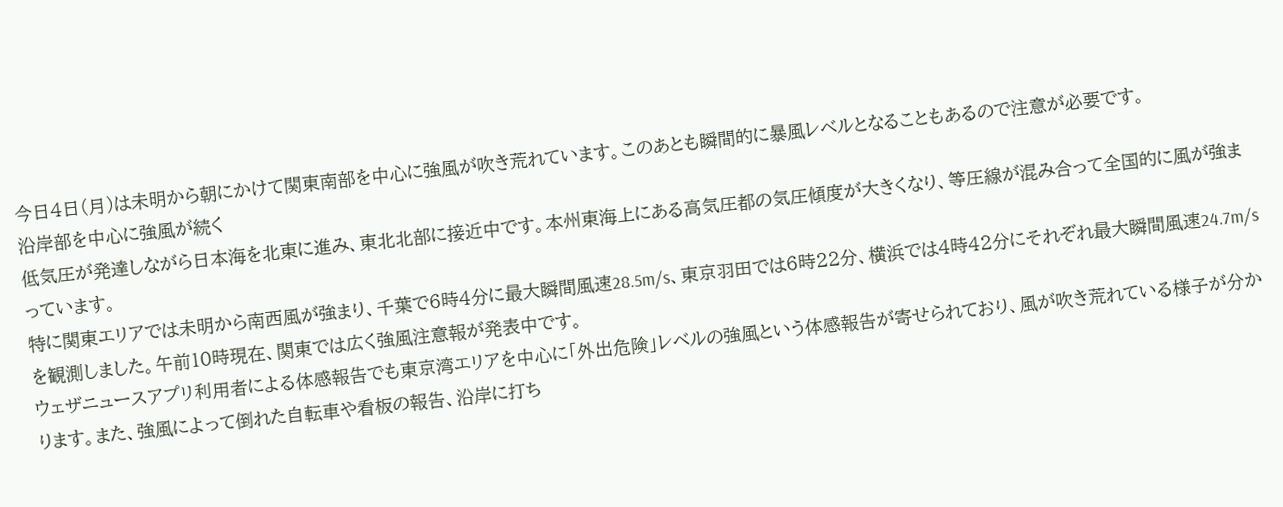今日4日(月)は未明から朝にかけて関東南部を中心に強風が吹き荒れています。このあとも瞬間的に暴風レベルとなることもあるので注意が必要です。
沿岸部を中心に強風が続く
低気圧が発達しながら日本海を北東に進み、東北北部に接近中です。本州東海上にある高気圧都の気圧傾度が大きくなり、等圧線が混み合って全国的に風が強まっています。
特に関東エリアでは未明から南西風が強まり、千葉で6時4分に最大瞬間風速28.5m/s、東京羽田では6時22分、横浜では4時42分にそれぞれ最大瞬間風速24.7m/sを観測しました。午前10時現在、関東では広く強風注意報が発表中です。
ウェザニュースアプリ利用者による体感報告でも東京湾エリアを中心に「外出危険」レベルの強風という体感報告が寄せられており、風が吹き荒れている様子が分かります。また、強風によって倒れた自転車や看板の報告、沿岸に打ち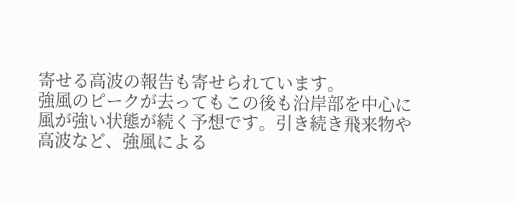寄せる高波の報告も寄せられています。
強風のピークが去ってもこの後も沿岸部を中心に風が強い状態が続く予想です。引き続き飛来物や高波など、強風による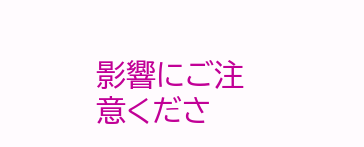影響にご注意くださ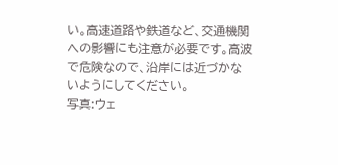い。高速道路や鉄道など、交通機関への影響にも注意が必要です。高波で危険なので、沿岸には近づかないようにしてください。
写真:ウェ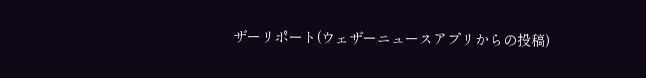ザーリポート(ウェザーニュースアプリからの投稿)